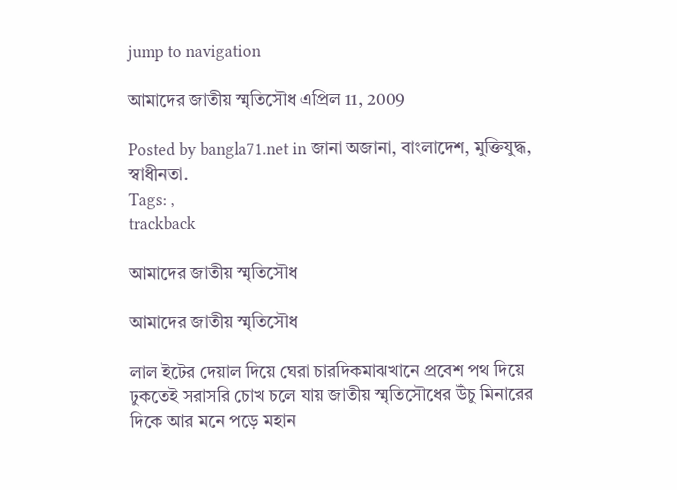jump to navigation

আমাদের জাতীয় স্মৃতিসৌধ এপ্রিল 11, 2009

Posted by bangla71.net in জানা অজানা, বাংলাদেশ, মুক্তিযুদ্ধ, স্বাধীনতা.
Tags: ,
trackback

আমাদের জাতীয় স্মৃতিসৌধ

আমাদের জাতীয় স্মৃতিসৌধ

লাল ইটের দেয়াল দিয়ে ঘেরা চারদিকমাঝখানে প্রবেশ পথ দিয়ে ঢুকতেই সরাসরি চোখ চলে যায় জাতীয় স্মৃতিসৌধের উঁচু মিনারের দিকে আর মনে পড়ে মহান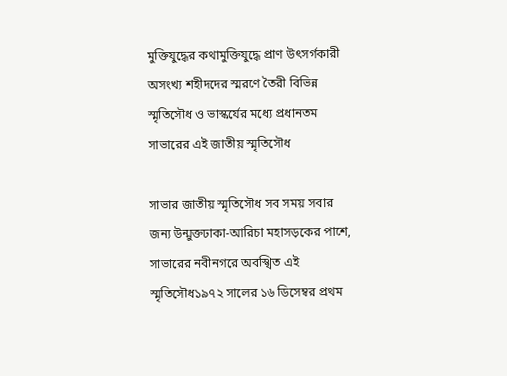মুক্তিযুদ্ধের কথামুক্তিযুদ্ধে প্রাণ উৎসর্গকারী অসংখ্য শহীদদের স্মরণে তৈরী বিভিন্ন স্মৃতিসৌধ ও ভাস্কর্যের মধ্যে প্রধানতম সাভারের এই জাতীয় স্মৃতিসৌধ

সাভার জাতীয় স্মৃতিসৌধ সব সময় সবার জন্য উন্মুক্তঢাকা-আরিচা মহাসড়কের পাশে, সাভারের নবীনগরে অবস্খিত এই স্মৃতিসৌধ১৯৭২ সালের ১৬ ডিসেম্বর প্রথম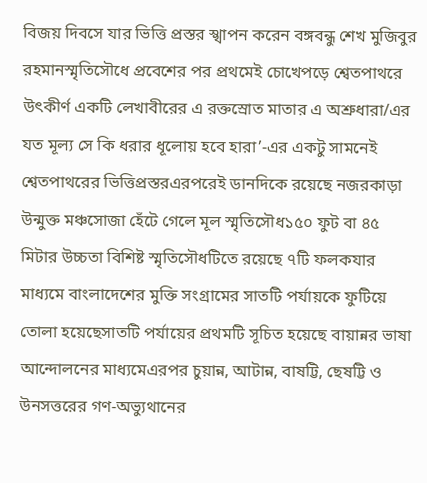বিজয় দিবসে যার ভিত্তি প্রস্তর স্খাপন করেন বঙ্গবন্ধু শেখ মুজিবুর রহমানস্মৃতিসৌধে প্রবেশের পর প্রথমেই চোখেপড়ে শ্বেতপাথরে উৎকীর্ণ একটি লেখাবীরের এ রক্তস্রোত মাতার এ অশ্রুধারা/এর যত মূল্য সে কি ধরার ধূলোয় হবে হারা’-এর একটু সামনেই শ্বেতপাথরের ভিত্তিপ্রস্তরএরপরেই ডানদিকে রয়েছে নজরকাড়া উন্মুক্ত মঞ্চসোজা হেঁটে গেলে মূল স্মৃতিসৌধ১৫০ ফুট বা ৪৫ মিটার উচ্চতা বিশিষ্ট স্মৃতিসৌধটিতে রয়েছে ৭টি ফলকযার মাধ্যমে বাংলাদেশের মুক্তি সংগ্রামের সাতটি পর্যায়কে ফুটিয়ে তোলা হয়েছেসাতটি পর্যায়ের প্রথমটি সূচিত হয়েছে বায়ান্নর ভাষা আন্দোলনের মাধ্যমেএরপর চুয়ান্ন, আটান্ন, বাষট্টি, ছেষট্টি ও উনসত্তরের গণ-অভ্যুথানের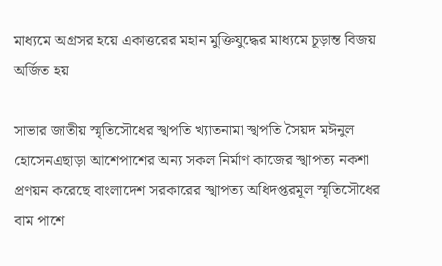মাধ্যমে অগ্রসর হয়ে একাত্তরের মহান মুক্তিযুদ্ধের মাধ্যমে চূড়ান্ত বিজয় অর্জিত হয়

সাভার জাতীয় স্মৃতিসৌধের স্খপতি খ্যাতনামা স্খপতি সৈয়দ মঈনুল হোসেনএছাড়া আশেপাশের অন্য সকল নির্মাণ কাজের স্খাপত্য নকশা প্রণয়ন করেছে বাংলাদেশ সরকারের স্খাপত্য অধিদপ্তরমূল স্মৃতিসৌধের বাম পাশে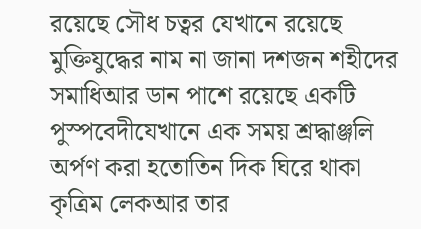রয়েছে সৌধ চত্বর যেখানে রয়েছে মুক্তিযুদ্ধের নাম না জানা দশজন শহীদের সমাধিআর ডান পাশে রয়েছে একটি পুস্পবেদীযেখানে এক সময় শ্রদ্ধাঞ্জলি অর্পণ করা হতোতিন দিক ঘিরে থাকা কৃত্রিম লেকআর তার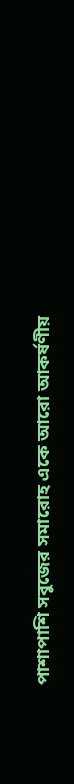পাশাপাশি সবুজের সমারোহ একে আরো আকর্ষণীয়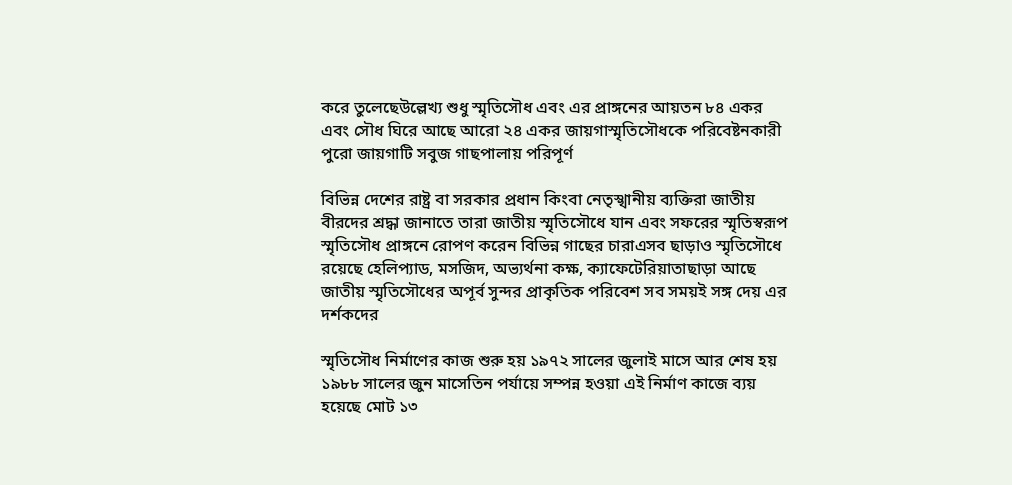করে তুলেছেউল্লেখ্য শুধু স্মৃতিসৌধ এবং এর প্রাঙ্গনের আয়তন ৮৪ একর এবং সৌধ ঘিরে আছে আরো ২৪ একর জায়গাস্মৃতিসৌধকে পরিবেষ্টনকারী পুরো জায়গাটি সবুজ গাছপালায় পরিপূর্ণ

বিভিন্ন দেশের রাষ্ট্র বা সরকার প্রধান কিংবা নেতৃস্খানীয় ব্যক্তিরা জাতীয় বীরদের শ্রদ্ধা জানাতে তারা জাতীয় স্মৃতিসৌধে যান এবং সফরের স্মৃতিস্বরূপ স্মৃতিসৌধ প্রাঙ্গনে রোপণ করেন বিভিন্ন গাছের চারাএসব ছাড়াও স্মৃতিসৌধে রয়েছে হেলিপ্যাড, মসজিদ, অভ্যর্থনা কক্ষ, ক্যাফেটেরিয়াতাছাড়া আছে জাতীয় স্মৃতিসৌধের অপূর্ব সুন্দর প্রাকৃতিক পরিবেশ সব সময়ই সঙ্গ দেয় এর দর্শকদের

স্মৃতিসৌধ নির্মাণের কাজ শুরু হয় ১৯৭২ সালের জুলাই মাসে আর শেষ হয় ১৯৮৮ সালের জুন মাসেতিন পর্যায়ে সম্পন্ন হওয়া এই নির্মাণ কাজে ব্যয় হয়েছে মোট ১৩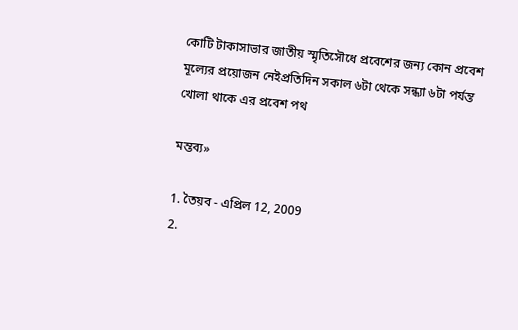কোটি টাকাসাভার জাতীয় স্মৃতিসৌধে প্রবেশের জন্য কোন প্রবেশ মূল্যের প্রয়োজন নেইপ্রতিদিন সকাল ৬টা থেকে সন্ধ্যা ৬টা পর্যন্ত খোলা থাকে এর প্রবেশ পথ

মন্তব্য»

1. তৈয়ব - এপ্রিল 12, 2009
2.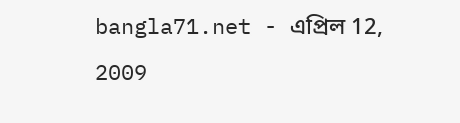bangla71.net - এপ্রিল 12, 2009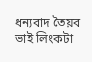ধন্যবাদ তৈয়ব ভাই লিংকটা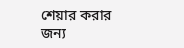শেয়ার করার জন্য